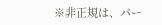※非正規は、パー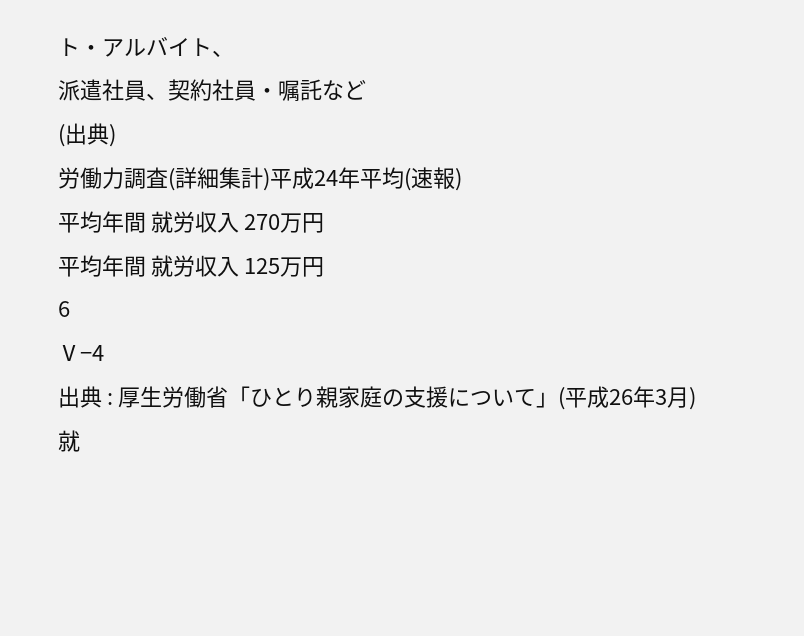ト・アルバイト、
派遣社員、契約社員・嘱託など
(出典)
労働力調査(詳細集計)平成24年平均(速報)
平均年間 就労収入 270万円
平均年間 就労収入 125万円
6
Ⅴ−4
出典 : 厚生労働省「ひとり親家庭の支援について」(平成26年3月)
就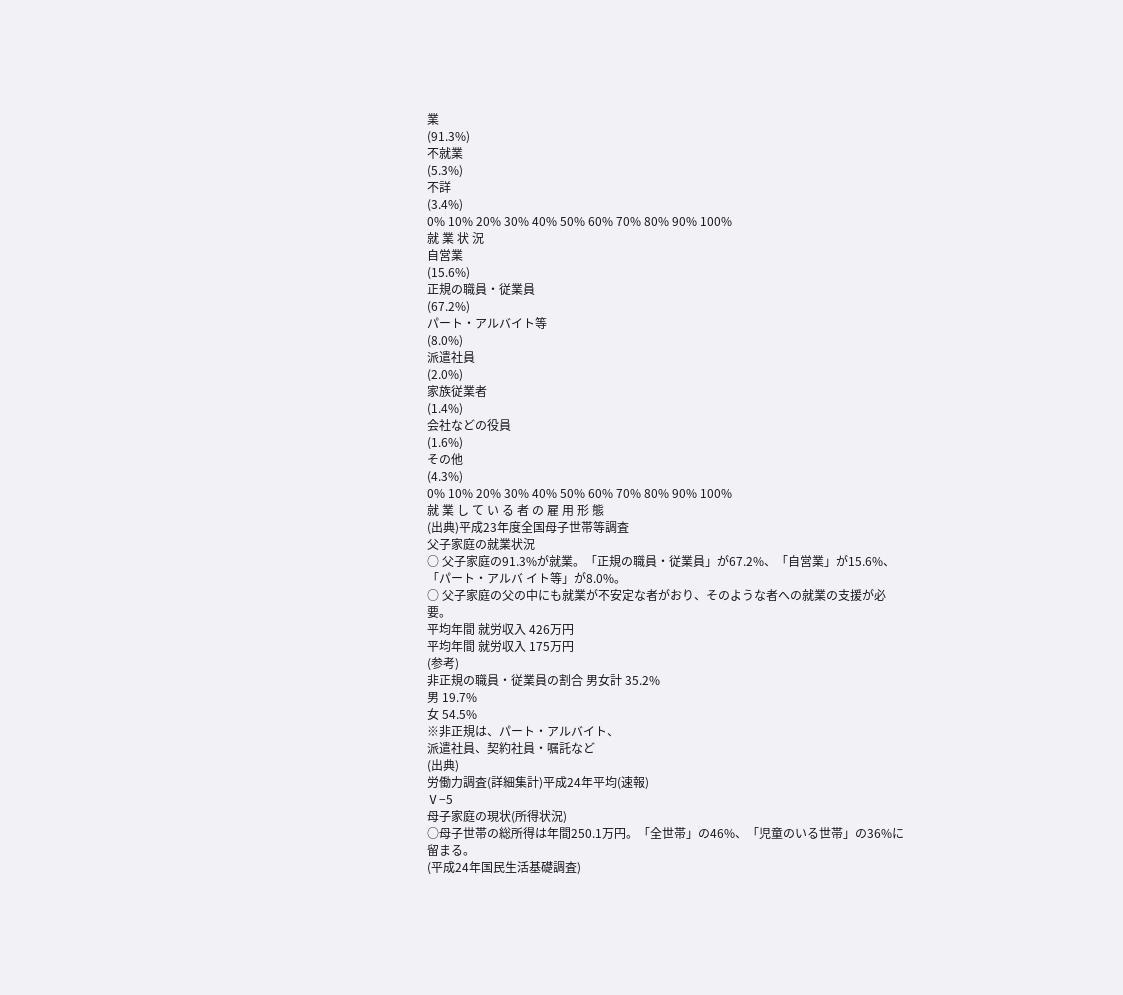業
(91.3%)
不就業
(5.3%)
不詳
(3.4%)
0% 10% 20% 30% 40% 50% 60% 70% 80% 90% 100%
就 業 状 況
自営業
(15.6%)
正規の職員・従業員
(67.2%)
パート・アルバイト等
(8.0%)
派遣社員
(2.0%)
家族従業者
(1.4%)
会社などの役員
(1.6%)
その他
(4.3%)
0% 10% 20% 30% 40% 50% 60% 70% 80% 90% 100%
就 業 し て い る 者 の 雇 用 形 態
(出典)平成23年度全国母子世帯等調査
父子家庭の就業状況
○ 父子家庭の91.3%が就業。「正規の職員・従業員」が67.2%、「自営業」が15.6%、「パート・アルバ イト等」が8.0%。
○ 父子家庭の父の中にも就業が不安定な者がおり、そのような者への就業の支援が必要。
平均年間 就労収入 426万円
平均年間 就労収入 175万円
(参考)
非正規の職員・従業員の割合 男女計 35.2%
男 19.7%
女 54.5%
※非正規は、パート・アルバイト、
派遣社員、契約社員・嘱託など
(出典)
労働力調査(詳細集計)平成24年平均(速報)
Ⅴ−5
母子家庭の現状(所得状況)
○母子世帯の総所得は年間250.1万円。「全世帯」の46%、「児童のいる世帯」の36%に留まる。
(平成24年国民生活基礎調査)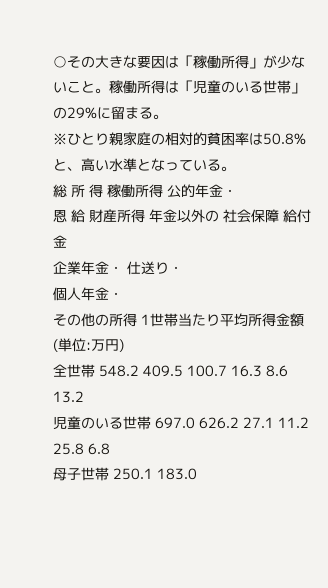○その大きな要因は「稼働所得」が少ないこと。稼働所得は「児童のいる世帯」の29%に留まる。
※ひとり親家庭の相対的貧困率は50.8%と、高い水準となっている。
総 所 得 稼働所得 公的年金・
恩 給 財産所得 年金以外の 社会保障 給付金
企業年金・ 仕送り・
個人年金・
その他の所得 1世帯当たり平均所得金額(単位:万円)
全世帯 548.2 409.5 100.7 16.3 8.6 13.2
児童のいる世帯 697.0 626.2 27.1 11.2 25.8 6.8
母子世帯 250.1 183.0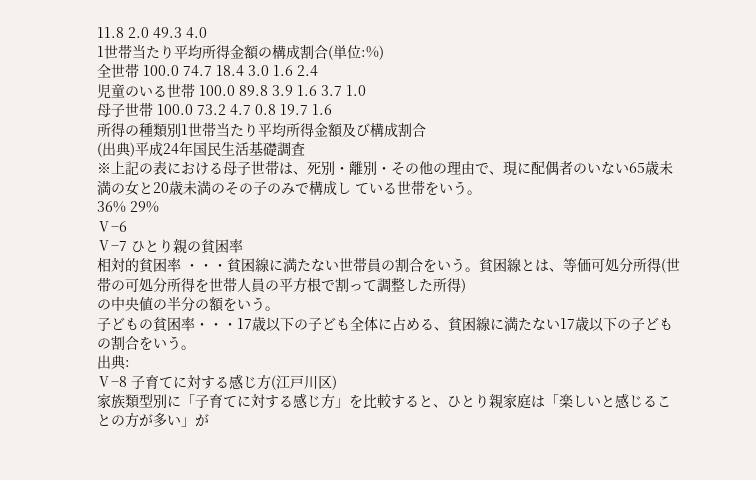11.8 2.0 49.3 4.0
1世帯当たり平均所得金額の構成割合(単位:%)
全世帯 100.0 74.7 18.4 3.0 1.6 2.4
児童のいる世帯 100.0 89.8 3.9 1.6 3.7 1.0
母子世帯 100.0 73.2 4.7 0.8 19.7 1.6
所得の種類別1世帯当たり平均所得金額及び構成割合
(出典)平成24年国民生活基礎調査
※上記の表における母子世帯は、死別・離別・その他の理由で、現に配偶者のいない65歳未満の女と20歳未満のその子のみで構成し ている世帯をいう。
36% 29%
Ⅴ−6
Ⅴ−7 ひとり親の貧困率
相対的貧困率 ・・・貧困線に満たない世帯員の割合をいう。貧困線とは、等価可処分所得(世帯の可処分所得を世帯人員の平方根で割って調整した所得)
の中央値の半分の額をいう。
子どもの貧困率・・・17歳以下の子ども全体に占める、貧困線に満たない17歳以下の子どもの割合をいう。
出典:
Ⅴ−8 子育てに対する感じ方(江戸川区)
家族類型別に「子育てに対する感じ方」を比較すると、ひとり親家庭は「楽しいと感じることの方が多い」が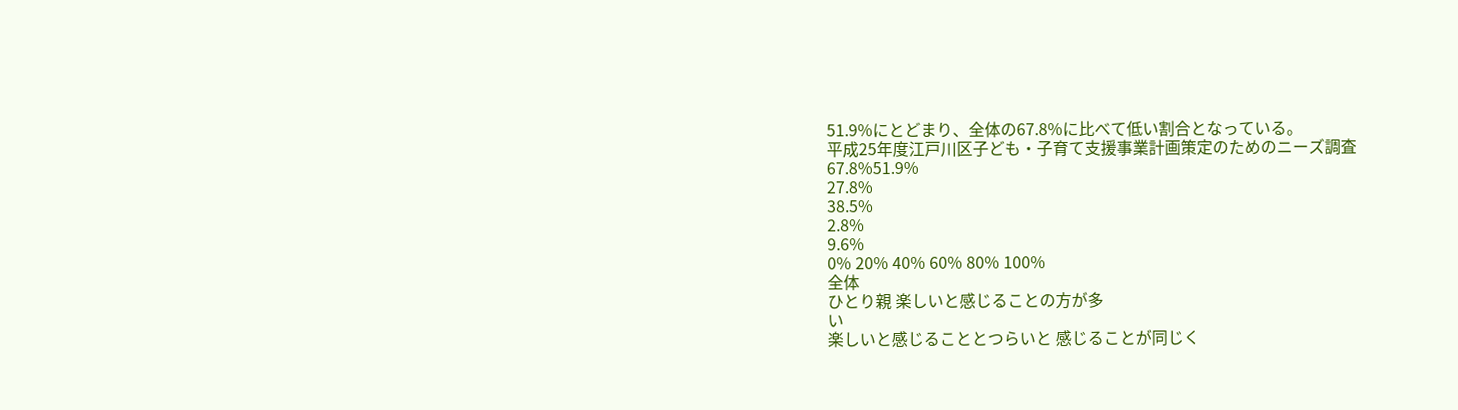51.9%にとどまり、全体の67.8%に比べて低い割合となっている。
平成25年度江戸川区子ども・子育て支援事業計画策定のためのニーズ調査
67.8%51.9%
27.8%
38.5%
2.8%
9.6%
0% 20% 40% 60% 80% 100%
全体
ひとり親 楽しいと感じることの方が多
い
楽しいと感じることとつらいと 感じることが同じく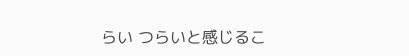らい つらいと感じるこ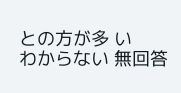との方が多 い
わからない 無回答